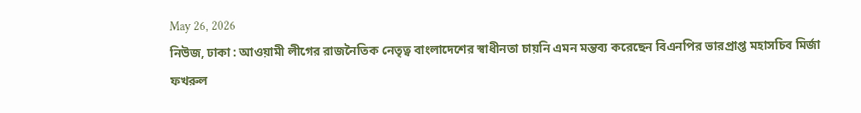May 26, 2026
নিউজ, ঢাকা : আওয়ামী লীগের রাজনৈতিক নেতৃত্ব বাংলাদেশের স্বাধীনতা চায়নি এমন মন্তব্য করেছেন বিএনপির ভারপ্রাপ্ত মহাসচিব মির্জা ফখরুল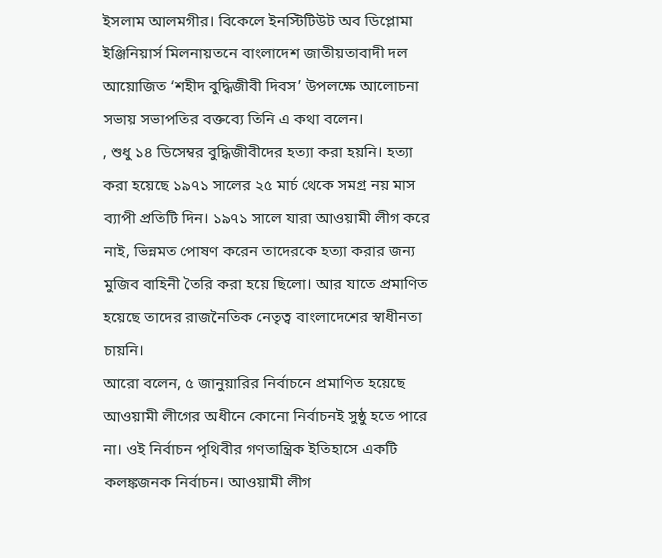ইসলাম আলমগীর। বিকেলে ইনস্টিটিউট অব ডিপ্লোমা ইঞ্জিনিয়ার্স মিলনায়তনে বাংলাদেশ জাতীয়তাবাদী দল আয়োজিত ‘শহীদ বুদ্ধিজীবী দিবস’ উপলক্ষে আলোচনা সভায় সভাপতির বক্তব্যে তিনি এ কথা বলেন।
, শুধু ১৪ ডিসেম্বর বুদ্ধিজীবীদের হত্যা করা হয়নি। হত্যা করা হয়েছে ১৯৭১ সালের ২৫ মার্চ থেকে সমগ্র নয় মাস ব্যাপী প্রতিটি দিন। ১৯৭১ সালে যারা আওয়ামী লীগ করে নাই, ভিন্নমত পোষণ করেন তাদেরকে হত্যা করার জন্য মুজিব বাহিনী তৈরি করা হয়ে ছিলো। আর যাতে প্রমাণিত হয়েছে তাদের রাজনৈতিক নেতৃত্ব বাংলাদেশের স্বাধীনতা চায়নি।
আরো বলেন, ৫ জানুয়ারির নির্বাচনে প্রমাণিত হয়েছে আওয়ামী লীগের অধীনে কোনো নির্বাচনই সুষ্ঠু হতে পারে না। ওই নির্বাচন পৃথিবীর গণতান্ত্রিক ইতিহাসে একটি কলঙ্কজনক নির্বাচন। আওয়ামী লীগ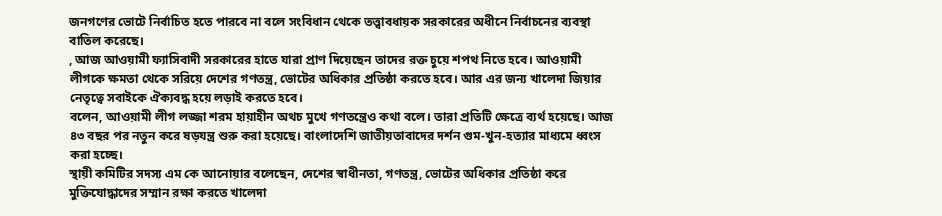জনগণের ভোটে নির্বাচিত হতে পারবে না বলে সংবিধান থেকে তত্ত্বাবধায়ক সরকারের অধীনে নির্বাচনের ব্যবস্থা বাতিল করেছে।
, আজ আওয়ামী ফ্যাসিবাদী সরকারের হাতে যারা প্রাণ দিয়েছেন তাদের রক্ত চুয়ে শপথ নিতে হবে। আওয়ামী লীগকে ক্ষমতা থেকে সরিয়ে দেশের গণতন্ত্র, ভোটের অধিকার প্রতিষ্ঠা করতে হবে। আর এর জন্য খালেদা জিয়ার নেতৃত্বে সবাইকে ঐক্যবদ্ধ হয়ে লড়াই করতে হবে।
বলেন, আওয়ামী লীগ লজ্জা শরম হায়াহীন অথচ মুখে গণতন্ত্রেও কথা বলে। তারা প্রতিটি ক্ষেত্রে ব্যর্থ হয়েছে। আজ ৪৩ বছর পর নতুন করে ষড়যন্ত্র শুরু করা হয়েছে। বাংলাদেশি জাতীয়তাবাদের দর্শন গুম-খুন-হত্যার মাধ্যমে ধ্বংস করা হচ্ছে।
স্থায়ী কমিটির সদস্য এম কে আনোয়ার বলেছেন, দেশের স্বাধীনতা, গণতন্ত্র, ভোটের অধিকার প্রতিষ্ঠা করে মুক্তিযোদ্ধাদের সম্মান রক্ষা করতে খালেদা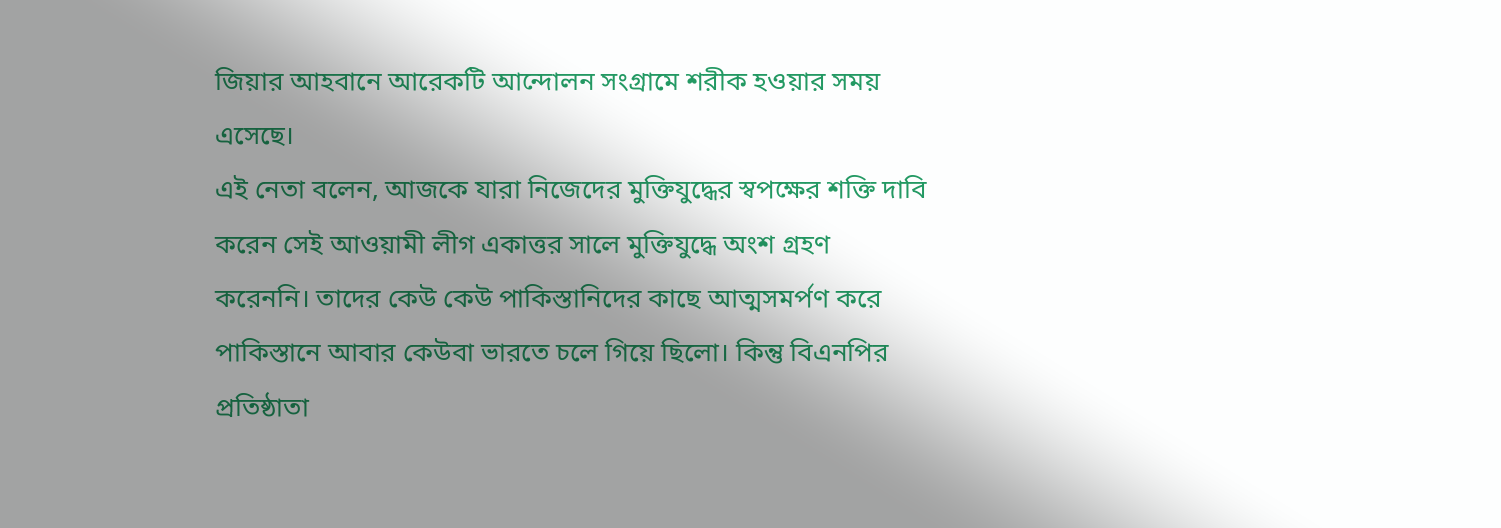জিয়ার আহবানে আরেকটি আন্দোলন সংগ্রামে শরীক হওয়ার সময় এসেছে।
এই নেতা বলেন, আজকে যারা নিজেদের মুক্তিযুদ্ধের স্বপক্ষের শক্তি দাবি করেন সেই আওয়ামী লীগ একাত্তর সালে মুক্তিযুদ্ধে অংশ গ্রহণ করেননি। তাদের কেউ কেউ পাকিস্তানিদের কাছে আত্মসমর্পণ করে পাকিস্তানে আবার কেউবা ভারতে চলে গিয়ে ছিলো। কিন্তু বিএনপির প্রতিষ্ঠাতা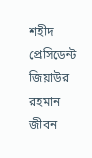শহীদ প্রেসিডেন্ট জিয়াউর রহমান জীবন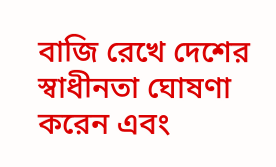বাজি রেখে দেশের স্বাধীনতা ঘোষণা করেন এবং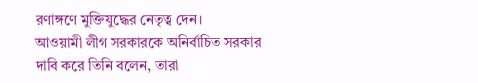রণাঙ্গণে মুক্তিযুদ্ধের নেতৃত্ব দেন।
আওয়ামী লীগ সরকারকে অনির্বাচিত সরকার দাবি করে তিনি বলেন, তারা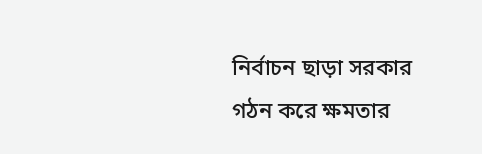নির্বাচন ছাড়া সরকার গঠন করে ক্ষমতার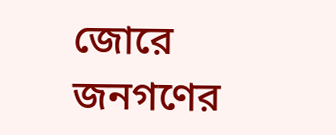জোরে জনগণের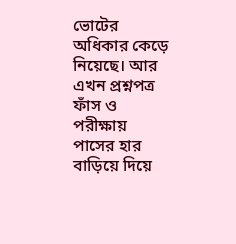ভোটের অধিকার কেড়ে নিয়েছে। আর এখন প্রশ্নপত্র ফাঁস ও পরীক্ষায় পাসের হার বাড়িয়ে দিয়ে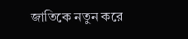জাতিকে নতুন করে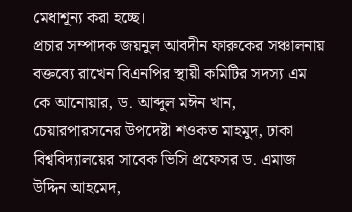মেধাশূন্য করা হচ্ছে।
প্রচার সম্পাদক জয়নুল আবদীন ফারুকের সঞ্চালনায় বক্তব্যে রাখেন বিএনপির স্থায়ী কমিটির সদস্য এম কে আনোয়ার, ড. আব্দুল মঈন খান, চেয়ারপারসনের উপদেষ্টা শওকত মাহমুদ, ঢাকা বিশ্ববিদ্যালয়ের সাবেক ভিসি প্রফেসর ড. এমাজ উদ্দিন আহমেদ,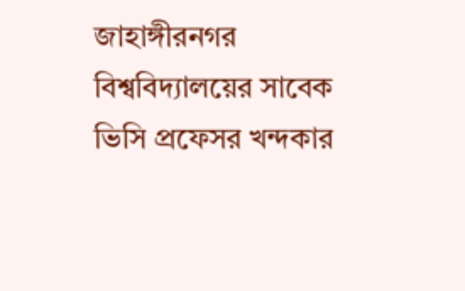জাহাঙ্গীরনগর বিশ্ববিদ্যালয়ের সাবেক ভিসি প্রফেসর খন্দকার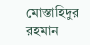মোস্তাহিদুর রহমান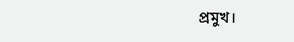প্রমুখ।